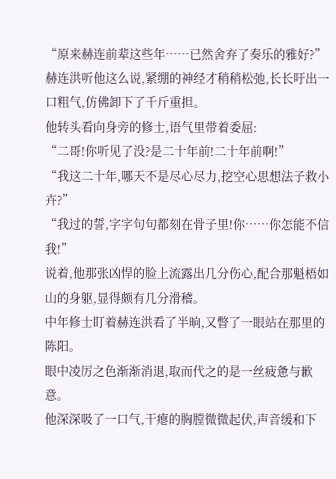“原来赫连前辈这些年……已然舍弃了奏乐的雅好?”
赫连洪听他这么说,紧绷的神经才稍稍松弛,长长吁出一口粗气,仿佛卸下了千斤重担。
他转头看向身旁的修士,语气里带着委屈:
“二哥!你听见了没?是二十年前!二十年前啊!”
“我这二十年,哪天不是尽心尽力,挖空心思想法子救小卉?”
“我过的誓,字字句句都刻在骨子里!你……你怎能不信我!”
说着,他那张凶悍的脸上流露出几分伤心,配合那魁梧如山的身躯,显得颇有几分滑稽。
中年修士盯着赫连洪看了半晌,又瞥了一眼站在那里的陈阳。
眼中凌厉之色渐渐消退,取而代之的是一丝疲惫与歉意。
他深深吸了一口气,干瘪的胸膛微微起伏,声音缓和下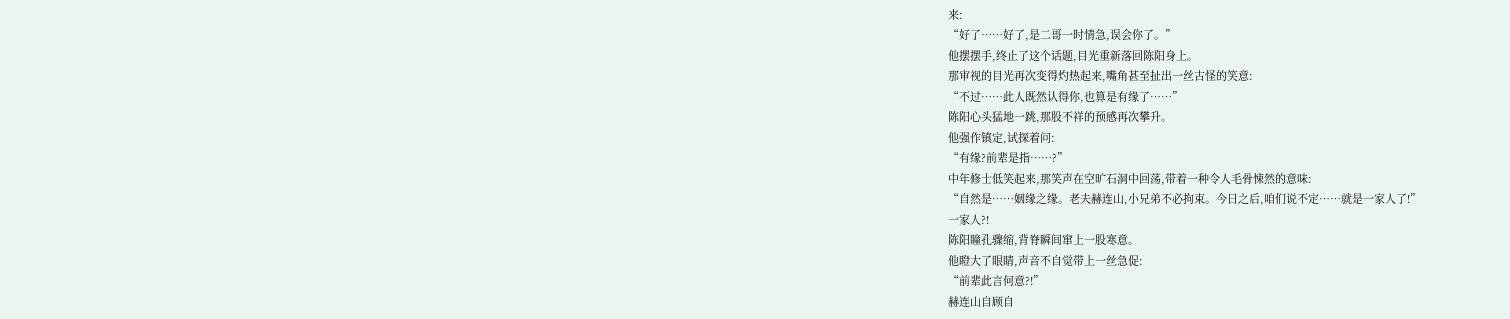来:
“好了……好了,是二哥一时情急,误会你了。”
他摆摆手,终止了这个话题,目光重新落回陈阳身上。
那审视的目光再次变得灼热起来,嘴角甚至扯出一丝古怪的笑意:
“不过……此人既然认得你,也算是有缘了……”
陈阳心头猛地一跳,那股不祥的预感再次攀升。
他强作镇定,试探着问:
“有缘?前辈是指……?”
中年修士低笑起来,那笑声在空旷石洞中回荡,带着一种令人毛骨悚然的意味:
“自然是……姻缘之缘。老夫赫连山,小兄弟不必拘束。今日之后,咱们说不定……就是一家人了!”
一家人?!
陈阳瞳孔骤缩,背脊瞬间窜上一股寒意。
他瞪大了眼睛,声音不自觉带上一丝急促:
“前辈此言何意?!”
赫连山自顾自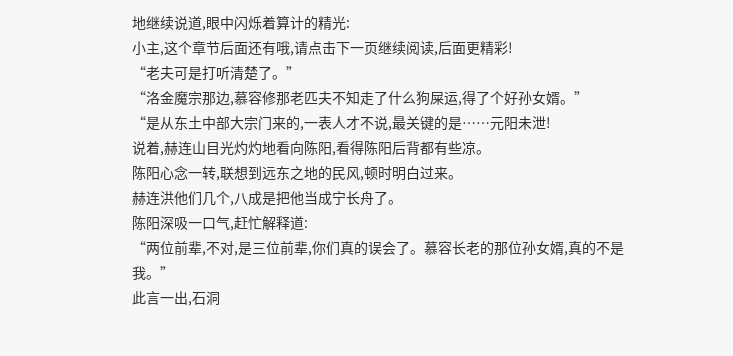地继续说道,眼中闪烁着算计的精光:
小主,这个章节后面还有哦,请点击下一页继续阅读,后面更精彩!
“老夫可是打听清楚了。”
“洛金魔宗那边,慕容修那老匹夫不知走了什么狗屎运,得了个好孙女婿。”
“是从东土中部大宗门来的,一表人才不说,最关键的是……元阳未泄!
说着,赫连山目光灼灼地看向陈阳,看得陈阳后背都有些凉。
陈阳心念一转,联想到远东之地的民风,顿时明白过来。
赫连洪他们几个,八成是把他当成宁长舟了。
陈阳深吸一口气,赶忙解释道:
“两位前辈,不对,是三位前辈,你们真的误会了。慕容长老的那位孙女婿,真的不是我。”
此言一出,石洞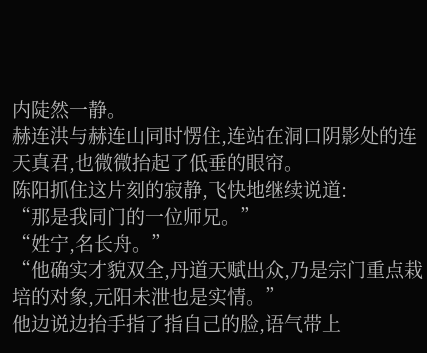内陡然一静。
赫连洪与赫连山同时愣住,连站在洞口阴影处的连天真君,也微微抬起了低垂的眼帘。
陈阳抓住这片刻的寂静,飞快地继续说道:
“那是我同门的一位师兄。”
“姓宁,名长舟。”
“他确实才貌双全,丹道天赋出众,乃是宗门重点栽培的对象,元阳未泄也是实情。”
他边说边抬手指了指自己的脸,语气带上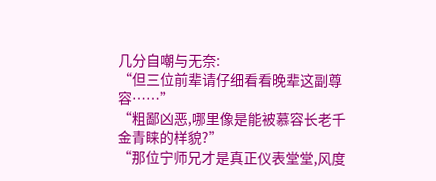几分自嘲与无奈:
“但三位前辈请仔细看看晚辈这副尊容……”
“粗鄙凶恶,哪里像是能被慕容长老千金青睐的样貌?”
“那位宁师兄才是真正仪表堂堂,风度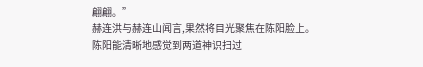翩翩。”
赫连洪与赫连山闻言,果然将目光聚焦在陈阳脸上。
陈阳能清晰地感觉到两道神识扫过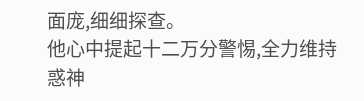面庞,细细探查。
他心中提起十二万分警惕,全力维持惑神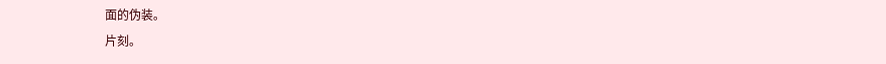面的伪装。
片刻。